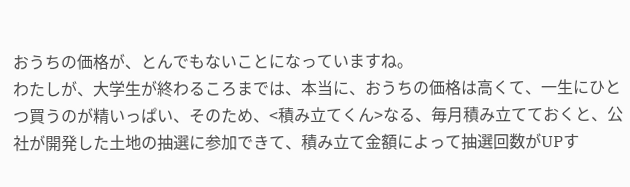おうちの価格が、とんでもないことになっていますね。
わたしが、大学生が終わるころまでは、本当に、おうちの価格は高くて、一生にひとつ買うのが精いっぱい、そのため、<積み立てくん>なる、毎月積み立てておくと、公社が開発した土地の抽選に参加できて、積み立て金額によって抽選回数がUPす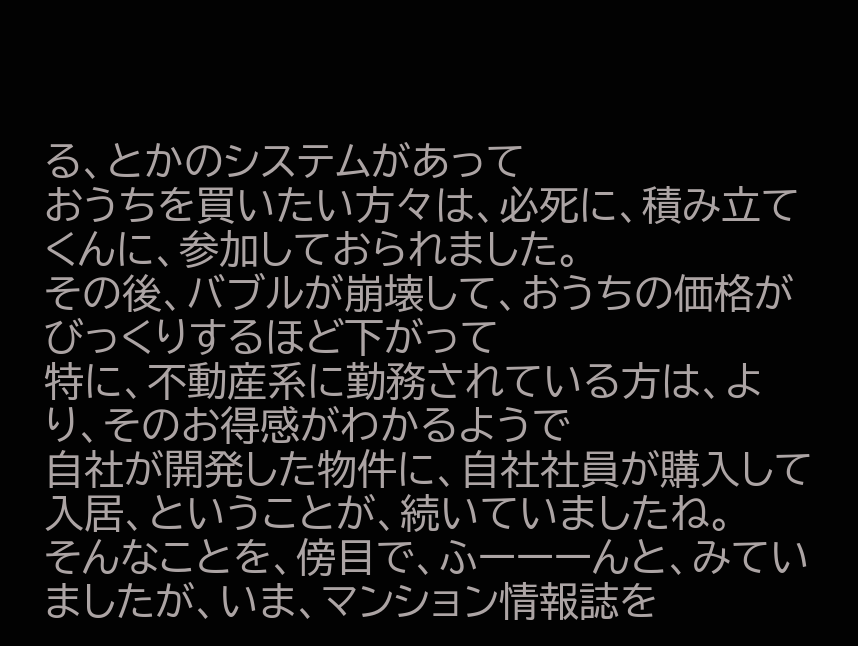る、とかのシステムがあって
おうちを買いたい方々は、必死に、積み立てくんに、参加しておられました。
その後、バブルが崩壊して、おうちの価格がびっくりするほど下がって
特に、不動産系に勤務されている方は、より、そのお得感がわかるようで
自社が開発した物件に、自社社員が購入して入居、ということが、続いていましたね。
そんなことを、傍目で、ふーーーんと、みていましたが、いま、マンション情報誌を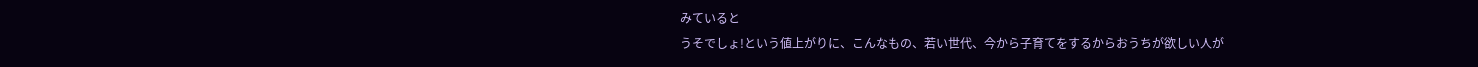みていると
うそでしょ!という値上がりに、こんなもの、若い世代、今から子育てをするからおうちが欲しい人が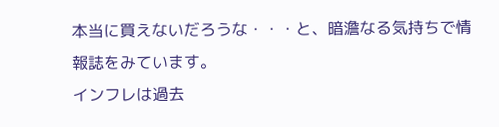本当に買えないだろうな・・・と、暗澹なる気持ちで情報誌をみています。
インフレは過去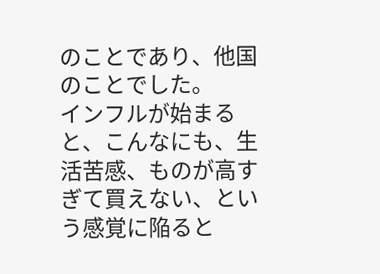のことであり、他国のことでした。
インフルが始まると、こんなにも、生活苦感、ものが高すぎて買えない、という感覚に陥ると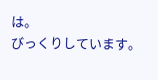は。
びっくりしています。